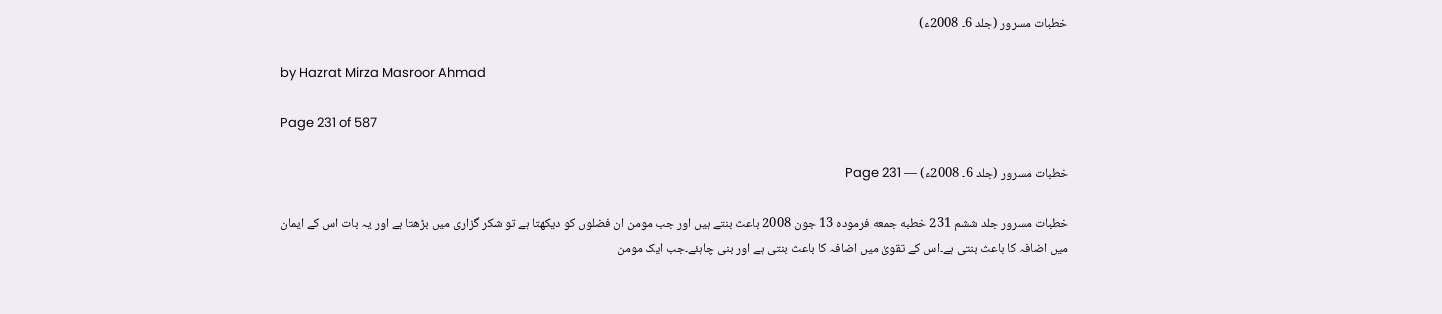خطبات مسرور (جلد 6۔ 2008ء)

by Hazrat Mirza Masroor Ahmad

Page 231 of 587

خطبات مسرور (جلد 6۔ 2008ء) — Page 231

خطبات مسرور جلد ششم 231 خطبه جمعه فرموده 13 جون 2008 باعث بنتے ہیں اور جب مومن ان فضلوں کو دیکھتا ہے تو شکر گزاری میں بڑھتا ہے اور یہ بات اس کے ایمان میں اضافہ کا باعث بنتی ہے۔اس کے تقویٰ میں اضافہ کا باعث بنتی ہے اور بنی چاہئے۔جب ایک مومن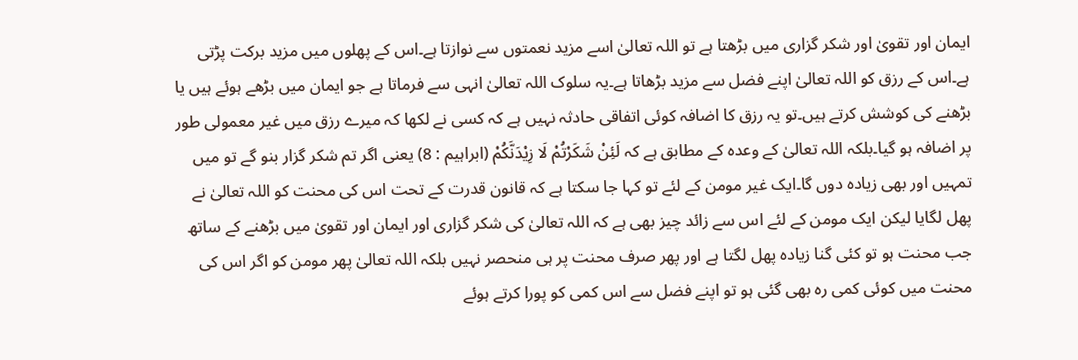ایمان اور تقویٰ اور شکر گزاری میں بڑھتا ہے تو اللہ تعالیٰ اسے مزید نعمتوں سے نوازتا ہے۔اس کے پھلوں میں مزید برکت پڑتی ہے۔اس کے رزق کو اللہ تعالیٰ اپنے فضل سے مزید بڑھاتا ہے۔یہ سلوک اللہ تعالیٰ انہی سے فرماتا ہے جو ایمان میں بڑھے ہوئے ہیں یا بڑھنے کی کوشش کرتے ہیں۔تو یہ رزق کا اضافہ کوئی اتفاقی حادثہ نہیں ہے کہ کسی نے لکھا کہ میرے رزق میں غیر معمولی طور پر اضافہ ہو گیا۔بلکہ اللہ تعالیٰ کے وعدہ کے مطابق ہے کہ لَئِنْ شَكَرْتُمْ لَا زِيْدَنَّكُمْ (ابراہیم : 8) یعنی اگر تم شکر گزار بنو گے تو میں تمہیں اور بھی زیادہ دوں گا۔ایک غیر مومن کے لئے تو کہا جا سکتا ہے کہ قانون قدرت کے تحت اس کی محنت کو اللہ تعالیٰ نے پھل لگایا لیکن ایک مومن کے لئے اس سے زائد چیز بھی ہے کہ اللہ تعالیٰ کی شکر گزاری اور ایمان اور تقویٰ میں بڑھنے کے ساتھ جب محنت ہو تو کئی گنا زیادہ پھل لگتا ہے اور پھر صرف محنت پر ہی منحصر نہیں بلکہ اللہ تعالیٰ پھر مومن کو اگر اس کی محنت میں کوئی کمی رہ بھی گئی ہو تو اپنے فضل سے اس کمی کو پورا کرتے ہوئے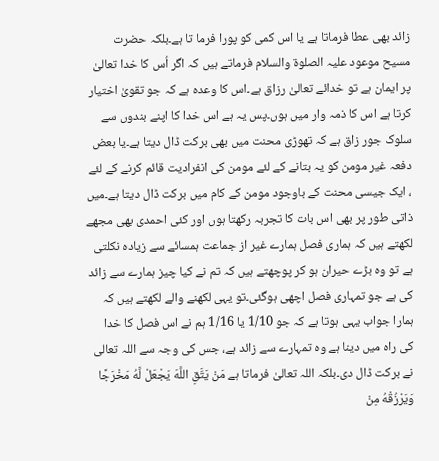زائد بھی عطا فرماتا ہے یا اس کمی کو پورا فرما تا ہے۔بلکہ حضرت مسیح موعود علیہ الصلوۃ والسلام فرماتے ہیں کہ اگر اُس کا خدا تعالیٰ پر ایمان ہے تو خدائے تعالیٰ رزاق ہے۔اس کا وعدہ ہے کہ جو تقویٰ اختیار کرتا ہے اس کا ذمہ وار میں ہوں۔پس یہ ہے اس خدا کا اپنے بندوں سے سلوک جور زاق ہے کہ تھوڑی محنت میں بھی برکت ڈال دیتا ہے۔یا بعض دفعہ غیر مومن کو یہ بتانے کے لئے مومن کی انفرادیت قائم کرنے کے لئے ، ایک جیسی محنت کے باوجود مومن کے کام میں برکت ڈال دیتا ہے۔میں ذاتی طور پر بھی اس بات کا تجربہ رکھتا ہوں اور کئی احمدی بھی مجھے لکھتے ہیں کہ ہماری فصل ہمارے غیر از جماعت ہمسائے سے زیادہ نکلتی ہے تو وہ بڑے حیران ہو کر پوچھتے ہیں کہ تم نے کیا چیز ہمارے سے زائد کی ہے جو تمہاری فصل اچھی ہوگئی۔تو یہی لکھنے والے لکھتے ہیں کہ ہمارا جواب یہی ہوتا ہے کہ جو 1/10 یا 1/16 ہم نے اس فصل کا خدا کی راہ میں دینا ہے وہ تمہارے سے زائد ہے، جس کی وجہ سے اللہ تعالی نے برکت ڈال دی۔بلکہ اللہ تعالیٰ فرماتا ہے مَنْ يَتَّقِ اللَّهَ يَجْعَلْ لَّهُ مَخْرَجًا وَيَرْزُقْهُ مِنْ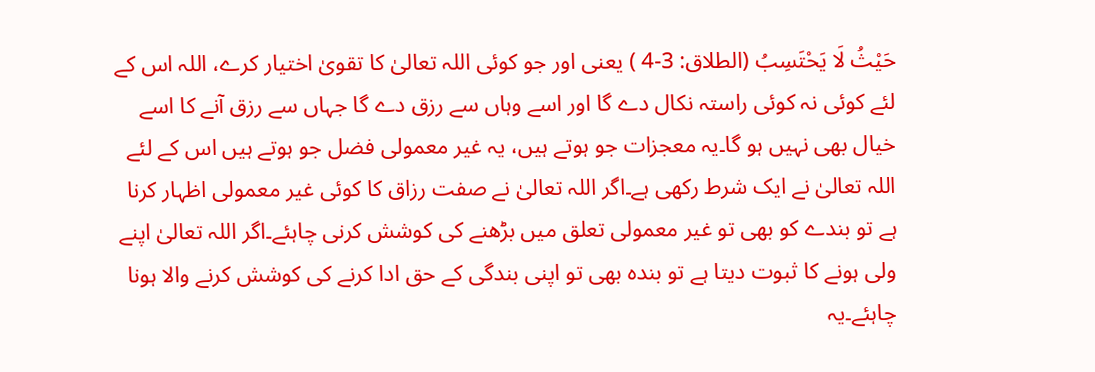حَيْثُ لَا يَحْتَسِبُ (الطلاق: 3-4 ) یعنی اور جو کوئی اللہ تعالیٰ کا تقویٰ اختیار کرے، اللہ اس کے لئے کوئی نہ کوئی راستہ نکال دے گا اور اسے وہاں سے رزق دے گا جہاں سے رزق آنے کا اسے خیال بھی نہیں ہو گا۔یہ معجزات جو ہوتے ہیں، یہ غیر معمولی فضل جو ہوتے ہیں اس کے لئے اللہ تعالیٰ نے ایک شرط رکھی ہے۔اگر اللہ تعالیٰ نے صفت رزاق کا کوئی غیر معمولی اظہار کرنا ہے تو بندے کو بھی تو غیر معمولی تعلق میں بڑھنے کی کوشش کرنی چاہئے۔اگر اللہ تعالیٰ اپنے ولی ہونے کا ثبوت دیتا ہے تو بندہ بھی تو اپنی بندگی کے حق ادا کرنے کی کوشش کرنے والا ہونا چاہئے۔یہ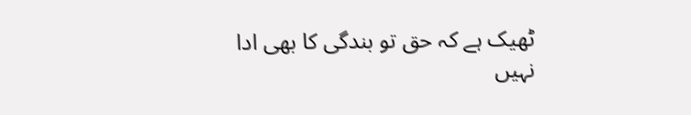ٹھیک ہے کہ حق تو بندگی کا بھی ادا نہیں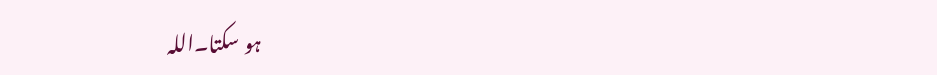ہو سکتا۔اللہ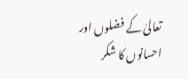تعالیٰ کے فضلوں اور احسانوں کا شکر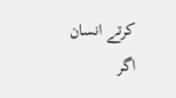کرتے انسان اگر